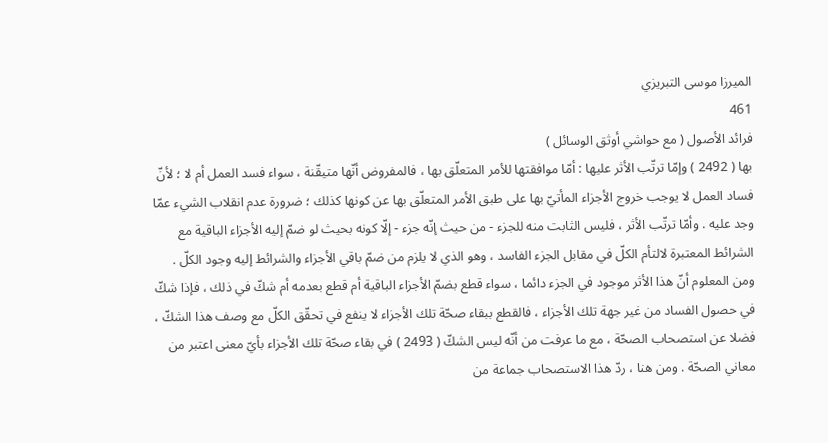الميرزا موسى التبريزي
461
فرائد الأصول ( مع حواشي أوثق الوسائل )
بها ( 2492 ) وإمّا ترتّب الأثر عليها : أمّا موافقتها للأمر المتعلّق بها ، فالمفروض أنّها متيقّنة ، سواء فسد العمل أم لا ؛ لأنّ فساد العمل لا يوجب خروج الأجزاء المأتيّ بها على طبق الأمر المتعلّق بها عن كونها كذلك ؛ ضرورة عدم انقلاب الشيء عمّا وجد عليه . وأمّا ترتّب الأثر ، فليس الثابت منه للجزء - من حيث إنّه جزء - إلّا كونه بحيث لو ضمّ إليه الأجزاء الباقية مع الشرائط المعتبرة لالتأم الكلّ في مقابل الجزء الفاسد ، وهو الذي لا يلزم من ضمّ باقي الأجزاء والشرائط إليه وجود الكلّ . ومن المعلوم أنّ هذا الأثر موجود في الجزء دائما ، سواء قطع بضمّ الأجزاء الباقية أم قطع بعدمه أم شكّ في ذلك ، فإذا شكّ في حصول الفساد من غير جهة تلك الأجزاء ، فالقطع ببقاء صحّة تلك الأجزاء لا ينفع في تحقّق الكلّ مع وصف هذا الشكّ ، فضلا عن استصحاب الصحّة ، مع ما عرفت من أنّه ليس الشكّ ( 2493 ) في بقاء صحّة تلك الأجزاء بأيّ معنى اعتبر من معاني الصحّة . ومن هنا ، ردّ هذا الاستصحاب جماعة من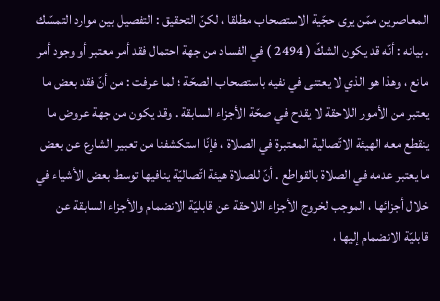المعاصرين ممّن يرى حجّية الاستصحاب مطلقا ، لكنّ التحقيق : التفصيل بين موارد التمسّك . بيانه : أنّه قد يكون الشكّ ( 2494 ) في الفساد من جهة احتمال فقد أمر معتبر أو وجود أمر مانع ، وهذا هو الذي لا يعتنى في نفيه باستصحاب الصحّة ؛ لما عرفت : من أنّ فقد بعض ما يعتبر من الأمور اللاحقة لا يقدح في صحّة الأجزاء السابقة . وقد يكون من جهة عروض ما ينقطع معه الهيئة الاتّصالية المعتبرة في الصلاة ، فإنّا استكشفنا من تعبير الشارع عن بعض ما يعتبر عدمه في الصلاة بالقواطع . أنّ للصلاة هيئة اتّصاليّة ينافيها توسط بعض الأشياء في خلال أجزائها ، الموجب لخروج الأجزاء اللاحقة عن قابليّة الانضمام والأجزاء السابقة عن قابليّة الانضمام إليها ،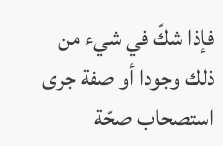فإذا شكّ في شيء من ذلك وجودا أو صفة جرى استصحاب صحّة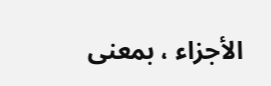الأجزاء ، بمعنى